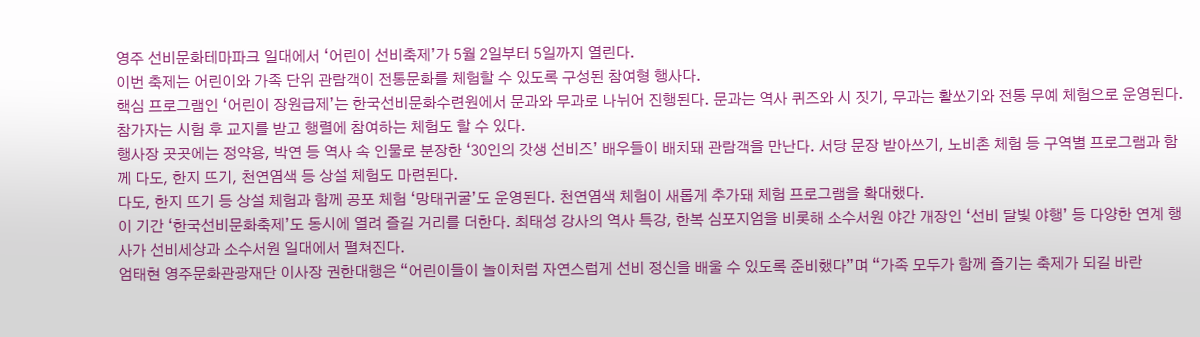영주 선비문화테마파크 일대에서 ‘어린이 선비축제’가 5월 2일부터 5일까지 열린다.
이번 축제는 어린이와 가족 단위 관람객이 전통문화를 체험할 수 있도록 구성된 참여형 행사다.
핵심 프로그램인 ‘어린이 장원급제’는 한국선비문화수련원에서 문과와 무과로 나뉘어 진행된다. 문과는 역사 퀴즈와 시 짓기, 무과는 활쏘기와 전통 무예 체험으로 운영된다. 참가자는 시험 후 교지를 받고 행렬에 참여하는 체험도 할 수 있다.
행사장 곳곳에는 정약용, 박연 등 역사 속 인물로 분장한 ‘30인의 갓생 선비즈’ 배우들이 배치돼 관람객을 만난다. 서당 문장 받아쓰기, 노비촌 체험 등 구역별 프로그램과 함께 다도, 한지 뜨기, 천연염색 등 상설 체험도 마련된다.
다도, 한지 뜨기 등 상설 체험과 함께 공포 체험 ‘망태귀굴’도 운영된다. 천연염색 체험이 새롭게 추가돼 체험 프로그램을 확대했다.
이 기간 ‘한국선비문화축제’도 동시에 열려 즐길 거리를 더한다. 최태성 강사의 역사 특강, 한복 심포지엄을 비롯해 소수서원 야간 개장인 ‘선비 달빛 야행’ 등 다양한 연계 행사가 선비세상과 소수서원 일대에서 펼쳐진다.
엄태현 영주문화관광재단 이사장 권한대행은 “어린이들이 놀이처럼 자연스럽게 선비 정신을 배울 수 있도록 준비했다”며 “가족 모두가 함께 즐기는 축제가 되길 바란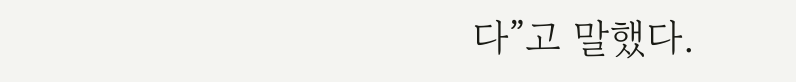다”고 말했다.